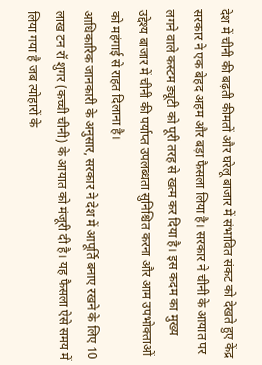देश में चीनी की बढ़ती कीमतों और घरेलू बाजार में संभावित संकट को देखते हुए केंद्र सरकार ने एक बेहद अहम और बड़ा फैसला लिया है। सरकार ने चीनी के आयात पर लगने वाले कस्टम ड्यूटी को पूरी तरह से खत्म कर दिया है। इस कदम का मुख्य उद्देश्य बाजार में चीनी की पर्याप्त उपलब्धता सुनिश्चित करना और आम उपभोक्ताओं को महंगाई से राहत दिलाना है।
आधिकारिक जानकारी के अनुसार, सरकार ने देश में आपूर्ति बनाए रखने के लिए 10 लाख टन रॉ शुगर (कच्ची चीनी) के आयात को मंजूरी दी है। यह फैसला ऐसे समय में लिया गया है जब त्योहारों के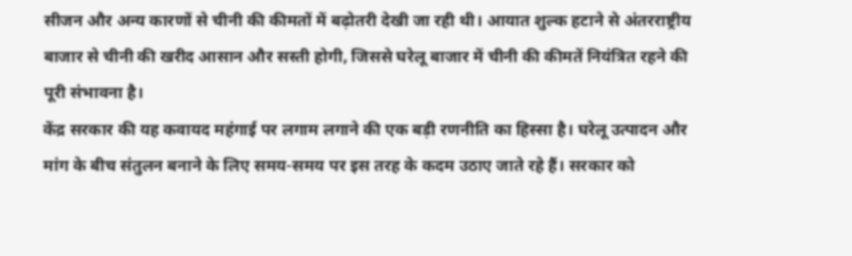सीजन और अन्य कारणों से चीनी की कीमतों में बढ़ोतरी देखी जा रही थी। आयात शुल्क हटाने से अंतरराष्ट्रीय बाजार से चीनी की खरीद आसान और सस्ती होगी, जिससे घरेलू बाजार में चीनी की कीमतें नियंत्रित रहने की पूरी संभावना है।
केंद्र सरकार की यह कवायद महंगाई पर लगाम लगाने की एक बड़ी रणनीति का हिस्सा है। घरेलू उत्पादन और मांग के बीच संतुलन बनाने के लिए समय-समय पर इस तरह के कदम उठाए जाते रहे हैं। सरकार को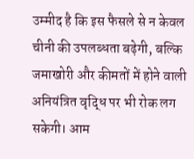उम्मीद है कि इस फैसले से न केवल चीनी की उपलब्धता बढ़ेगी, बल्कि जमाखोरी और कीमतों में होने वाली अनियंत्रित वृद्धि पर भी रोक लग सकेगी। आम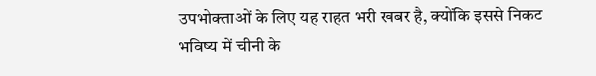उपभोक्ताओं के लिए यह राहत भरी खबर है, क्योंकि इससे निकट भविष्य में चीनी के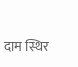दाम स्थिर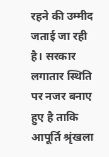रहने की उम्मीद जताई जा रही है। सरकार लगातार स्थिति पर नजर बनाए हुए है ताकि आपूर्ति श्रृंखला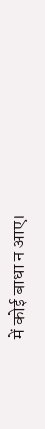में कोई बाधा न आए।